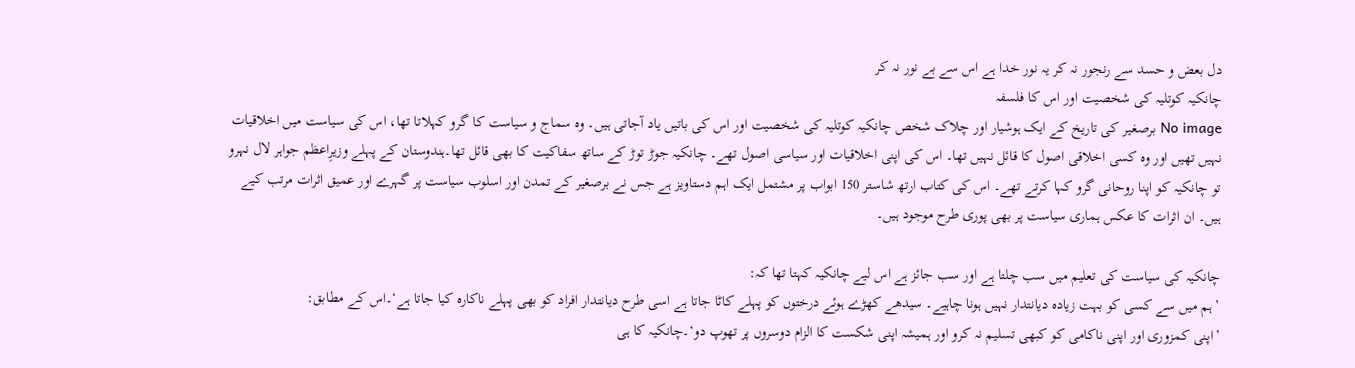دل بعض و حسد سے رنجور نہ کر یہ نور خدا ہے اس سے بے نور نہ کر
چانکیہ کوتلیہ کی شخصیت اور اس کا فلسفہ
No image برصغیر کی تاریخ کے ایک ہوشیار اور چلاک شخص چانکیہ کوتلیہ کی شخصیت اور اس کی باتیں یاد آجاتی ہیں۔ وہ سماج و سیاست کا گرو کہلاتا تھا، اس کی سیاست میں اخلاقیات نہیں تھیں اور وہ کسی اخلاقی اصول کا قائل نہیں تھا۔ اس کی اپنی اخلاقیات اور سیاسی اصول تھے۔ چانکیہ جوڑ توڑ کے ساتھ سفاکیت کا بھی قائل تھا۔ہندوستان کے پہلے وزیرِاعظم جواہر لال نہرو تو چانکیہ کو اپنا روحانی گرو کہا کرتے تھے۔ اس کی کتاب ارتھ شاستر 150 ابواب پر مشتمل ایک اہم دستاویز ہے جس نے برصغیر کے تمدن اور اسلوب سیاست پر گہرے اور عمیق اثرات مرتب کیے ہیں۔ ان اثرات کا عکس ہماری سیاست پر بھی پوری طرح موجود ہیں۔

چانکیہ کی سیاست کی تعلیم میں سب چلتا ہے اور سب جائز ہے اس لیے چانکیہ کہتا تھا کہ:
’ہم میں سے کسی کو بہت زیادہ دیانتدار نہیں ہونا چاہیے۔ سیدھے کھڑے ہوئے درختوں کو پہلے کاٹا جاتا ہے اسی طرح دیانتدار افراد کو بھی پہلے ناکارہ کیا جاتا ہے‘۔اس کے مطابق:
’اپنی کمزوری اور اپنی ناکامی کو کبھی تسلیم نہ کرو اور ہمیشہ اپنی شکست کا الزام دوسروں پر تھوپ دو‘۔چانکیہ کا ہی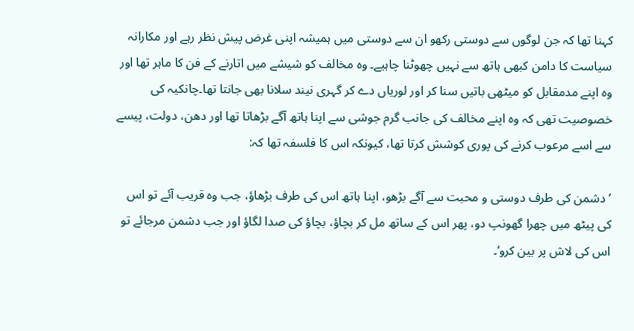کہنا تھا کہ جن لوگوں سے دوستی رکھو ان سے دوستی میں ہمیشہ اپنی غرض پیش نظر رہے اور مکارانہ سیاست کا دامن کبھی ہاتھ سے نہیں چھوٹنا چاہیے۔ وہ مخالف کو شیشے میں اتارنے کے فن کا ماہر تھا اور وہ اپنے مدمقابل کو میٹھی باتیں سنا کر اور لوریاں دے کر گہری نیند سلانا بھی جانتا تھا۔چانکیہ کی خصوصیت تھی کہ وہ اپنے مخالف کی جانب گرم جوشی سے اپنا ہاتھ آگے بڑھاتا تھا اور دھن، دولت، پیسے سے اسے مرعوب کرنے کی پوری کوشش کرتا تھا، کیونکہ اس کا فلسفہ تھا کہ:

’دشمن کی طرف دوستی و محبت سے آگے بڑھو، اپنا ہاتھ اس کی طرف بڑھاؤ، جب وہ قریب آئے تو اس کی پیٹھ میں چھرا گھونپ دو، پھر اس کے ساتھ مل کر بچاؤ، بچاؤ کی صدا لگاؤ اور جب دشمن مرجائے تو اس کی لاش پر بین کرو‘۔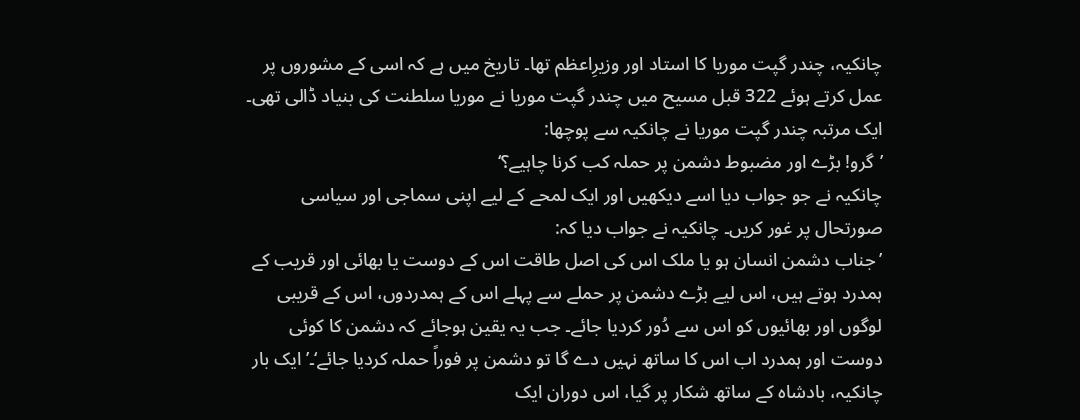چانکیہ، چندر گپت موریا کا استاد اور وزیرِاعظم تھا۔ تاریخ میں ہے کہ اسی کے مشوروں پر عمل کرتے ہوئے 322 قبل مسیح میں چندر گپت موریا نے موریا سلطنت کی بنیاد ڈالی تھی۔ ایک مرتبہ چندر گپت موریا نے چانکیہ سے پوچھا:
’گرو! بڑے اور مضبوط دشمن پر حملہ کب کرنا چاہیے؟‘
چانکیہ نے جو جواب دیا اسے دیکھیں اور ایک لمحے کے لیے اپنی سماجی اور سیاسی صورتحال پر غور کریں۔ چانکیہ نے جواب دیا کہ:
’جناب دشمن انسان ہو یا ملک اس کی اصل طاقت اس کے دوست یا بھائی اور قریب کے ہمدرد ہوتے ہیں، اس لیے بڑے دشمن پر حملے سے پہلے اس کے ہمدردوں، اس کے قریبی لوگوں اور بھائیوں کو اس سے دُور کردیا جائے۔ جب یہ یقین ہوجائے کہ دشمن کا کوئی دوست اور ہمدرد اب اس کا ساتھ نہیں دے گا تو دشمن پر فوراً حملہ کردیا جائے‘۔’ایک بار چانکیہ، بادشاہ کے ساتھ شکار پر گیا، اس دوران ایک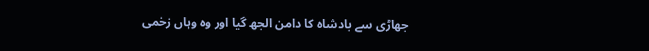جھاڑی سے بادشاہ کا دامن الجھ گیا اور وہ وہاں زخمی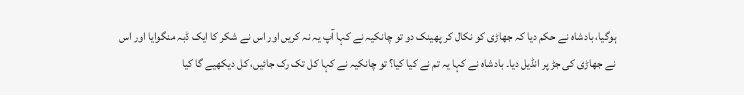ہوگیا، بادشاہ نے حکم دیا کہ جھاڑی کو نکال کر پھینک دو تو چانکیہ نے کہا آپ یہ نہ کریں اور اس نے شکر کا ایک ڈبہ منگوایا اور اس نے جھاڑی کی جڑ پر انڈیل دیا۔ بادشاہ نے کہا یہ تم نے کیا کیا؟ تو چانکیہ نے کہا کل تک رک جائیں، کل دیکھیے گا کیا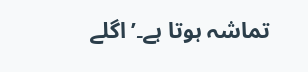تماشہ ہوتا ہے۔’اگلے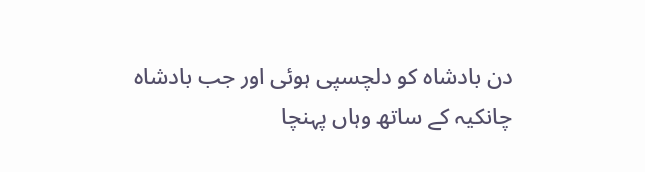دن بادشاہ کو دلچسپی ہوئی اور جب بادشاہ چانکیہ کے ساتھ وہاں پہنچا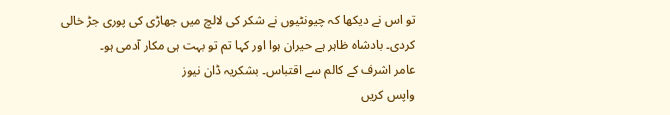تو اس نے دیکھا کہ چیونٹیوں نے شکر کی لالچ میں جھاڑی کی پوری جڑ خالی کردی۔ بادشاہ ظاہر ہے حیران ہوا اور کہا تم تو بہت ہی مکار آدمی ہو۔
عامر اشرف کے کالم سے اقتباس۔ بشکریہ ڈان نیوز
واپس کریں